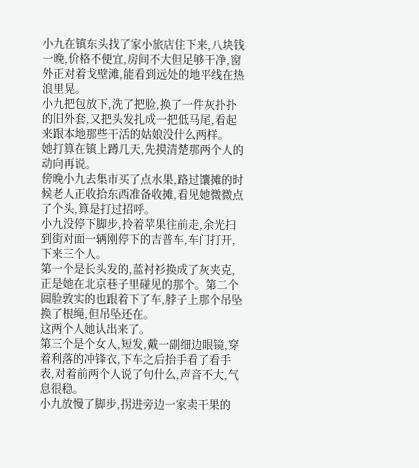小九在镇东头找了家小旅店住下来,八块钱一晚,价格不便宜,房间不大但足够干净,窗外正对着戈壁滩,能看到远处的地平线在热浪里晃。
小九把包放下,洗了把脸,换了一件灰扑扑的旧外套,又把头发扎成一把低马尾,看起来跟本地那些干活的姑娘没什么两样。
她打算在镇上蹲几天,先摸清楚那两个人的动向再说。
傍晚小九去集市买了点水果,路过馕摊的时候老人正收拾东西准备收摊,看见她微微点了个头,算是打过招呼。
小九没停下脚步,拎着苹果往前走,余光扫到街对面一辆刚停下的吉普车,车门打开,下来三个人。
第一个是长头发的,蓝衬衫换成了灰夹克,正是她在北京巷子里碰见的那个。第二个圆脸敦实的也跟着下了车,脖子上那个吊坠换了根绳,但吊坠还在。
这两个人她认出来了。
第三个是个女人,短发,戴一副细边眼镜,穿着利落的冲锋衣,下车之后抬手看了看手表,对着前两个人说了句什么,声音不大,气息很稳。
小九放慢了脚步,拐进旁边一家卖干果的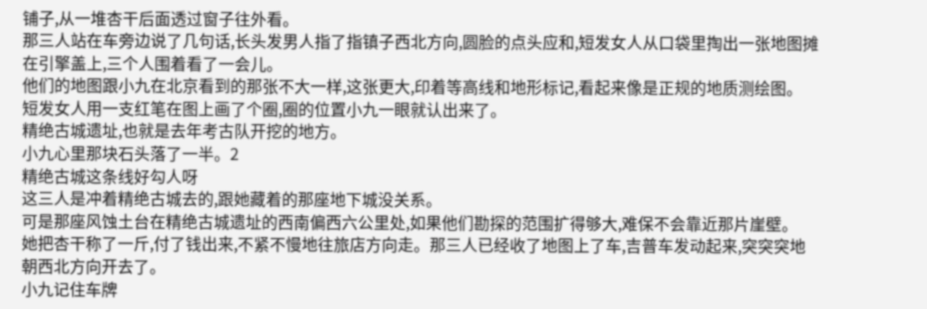铺子,从一堆杏干后面透过窗子往外看。
那三人站在车旁边说了几句话,长头发男人指了指镇子西北方向,圆脸的点头应和,短发女人从口袋里掏出一张地图摊在引擎盖上,三个人围着看了一会儿。
他们的地图跟小九在北京看到的那张不大一样,这张更大,印着等高线和地形标记,看起来像是正规的地质测绘图。
短发女人用一支红笔在图上画了个圈,圈的位置小九一眼就认出来了。
精绝古城遗址,也就是去年考古队开挖的地方。
小九心里那块石头落了一半。2
精绝古城这条线好勾人呀
这三人是冲着精绝古城去的,跟她藏着的那座地下城没关系。
可是那座风蚀土台在精绝古城遗址的西南偏西六公里处,如果他们勘探的范围扩得够大,难保不会靠近那片崖壁。
她把杏干称了一斤,付了钱出来,不紧不慢地往旅店方向走。那三人已经收了地图上了车,吉普车发动起来,突突突地朝西北方向开去了。
小九记住车牌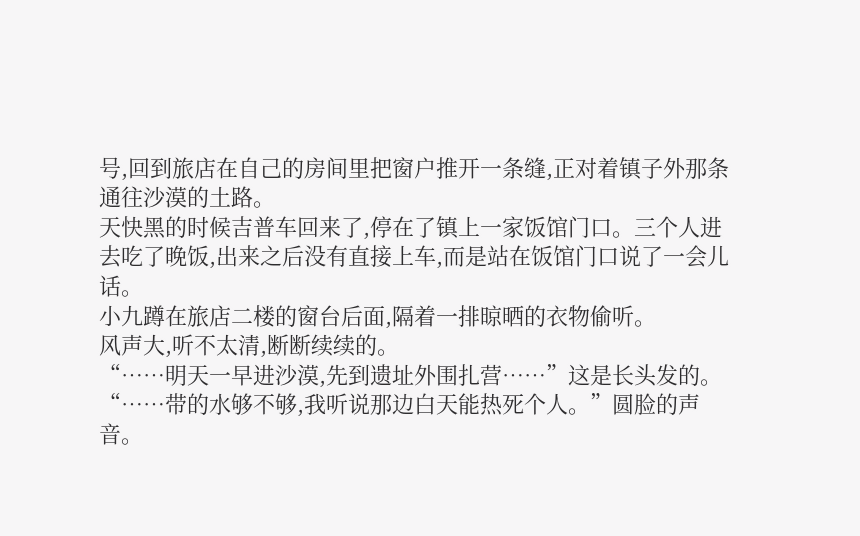号,回到旅店在自己的房间里把窗户推开一条缝,正对着镇子外那条通往沙漠的土路。
天快黑的时候吉普车回来了,停在了镇上一家饭馆门口。三个人进去吃了晚饭,出来之后没有直接上车,而是站在饭馆门口说了一会儿话。
小九蹲在旅店二楼的窗台后面,隔着一排晾晒的衣物偷听。
风声大,听不太清,断断续续的。
“……明天一早进沙漠,先到遗址外围扎营……”这是长头发的。
“……带的水够不够,我听说那边白天能热死个人。”圆脸的声音。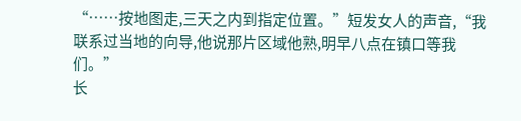“……按地图走,三天之内到指定位置。”短发女人的声音,“我联系过当地的向导,他说那片区域他熟,明早八点在镇口等我们。”
长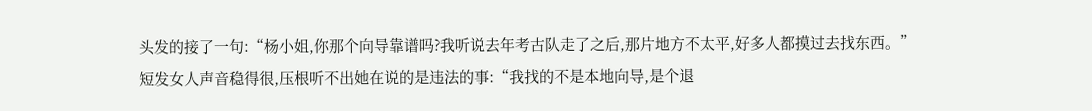头发的接了一句:“杨小姐,你那个向导靠谱吗?我听说去年考古队走了之后,那片地方不太平,好多人都摸过去找东西。”
短发女人声音稳得很,压根听不出她在说的是违法的事:“我找的不是本地向导,是个退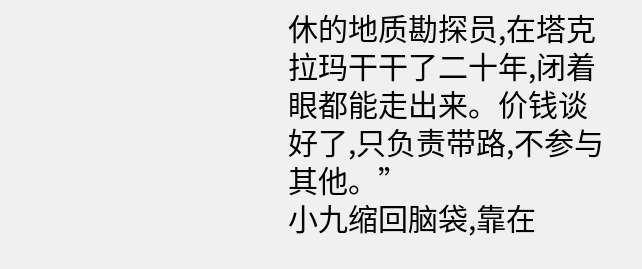休的地质勘探员,在塔克拉玛干干了二十年,闭着眼都能走出来。价钱谈好了,只负责带路,不参与其他。”
小九缩回脑袋,靠在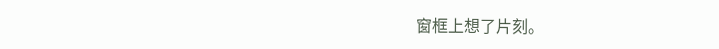窗框上想了片刻。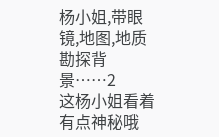杨小姐,带眼镜,地图,地质勘探背景……2
这杨小姐看着有点神秘哦